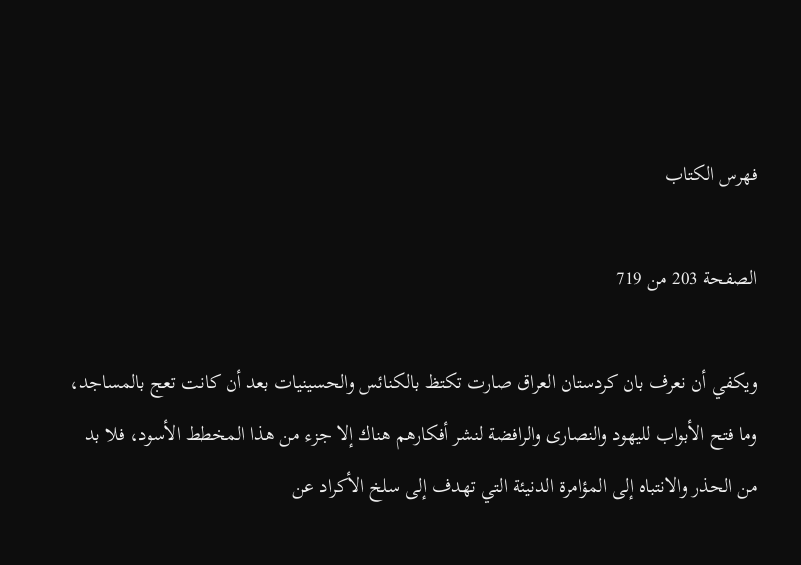فهرس الكتاب

الصفحة 203 من 719

ويكفي أن نعرف بان كردستان العراق صارت تكتظ بالكنائس والحسينيات بعد أن كانت تعج بالمساجد، وما فتح الأبواب لليهود والنصارى والرافضة لنشر أفكارهم هناك إلا جزء من هذا المخطط الأسود، فلا بد من الحذر والانتباه إلى المؤامرة الدنيئة التي تهدف إلى سلخ الأكراد عن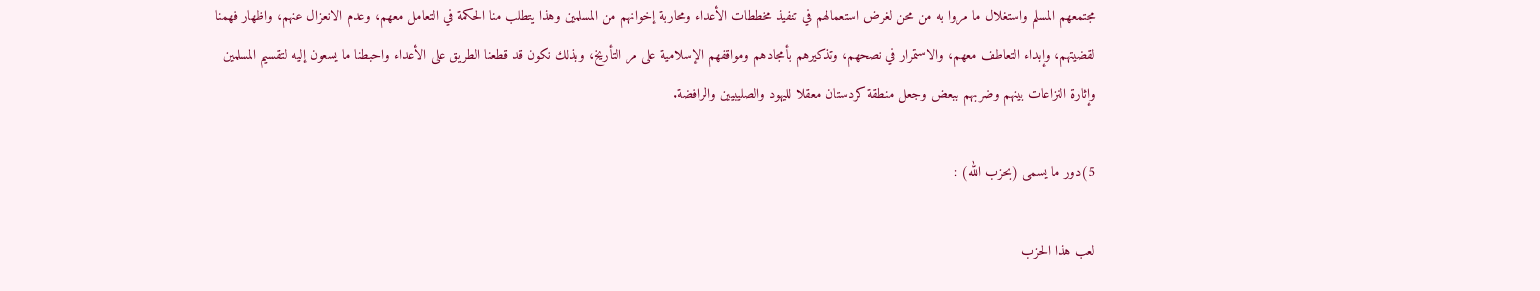مجتمعهم المسلم واستغلال ما مروا به من محن لغرض استعمالهم في تنفيذ مخططات الأعداء ومحاربة إخوانهم من المسلمين وهذا يتطلب منا الحكمة في التعامل معهم، وعدم الانعزال عنهم، واظهار فهمنا لقضيتهم، وإبداء التعاطف معهم، والاستمرار في نصحهم، وتذكيرهم بأمجادهم ومواقفهم الإسلامية على مر التأريخ، وبذلك نكون قد قطعنا الطريق على الأعداء واحبطنا ما يسعون إليه لتقسيم المسلمين وإثارة النزاعات بينهم وضربهم ببعض وجعل منطقة كردستان معقلا لليهود والصليبيين والرافضة.

5)دور ما يسمى (بحزب الله) :

لعب هذا الحزب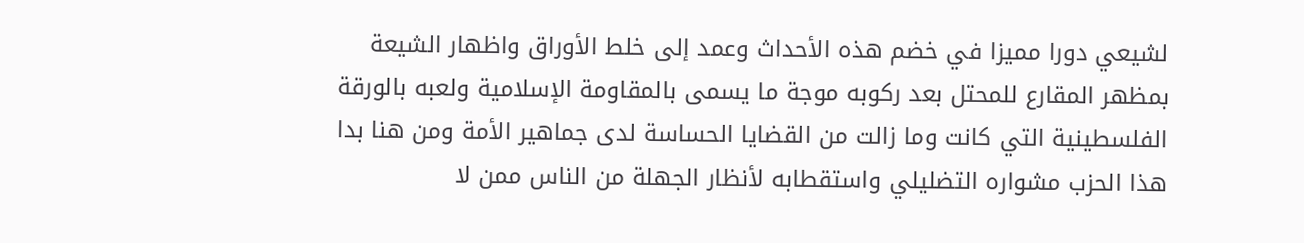لشيعي دورا مميزا في خضم هذه الأحداث وعمد إلى خلط الأوراق واظهار الشيعة بمظهر المقارع للمحتل بعد ركوبه موجة ما يسمى بالمقاومة الإسلامية ولعبه بالورقة الفلسطينية التي كانت وما زالت من القضايا الحساسة لدى جماهير الأمة ومن هنا بدا هذا الحزب مشواره التضليلي واستقطابه لأنظار الجهلة من الناس ممن لا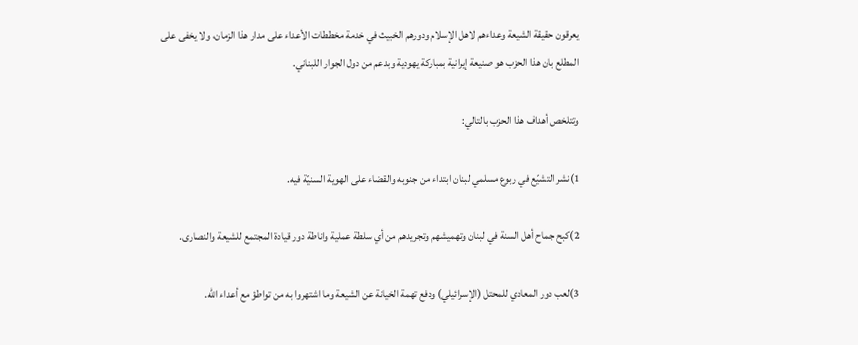يعرقون حقيقة الشيعة وعداءهم لاهل الإسلام ودورهم الخبيث في خدمة مخططات الأعداء على مدار هذا الزمان، ولا يخفى على المطلع بان هذا الحزب هو صنيعة إيرانية بمباركة يهودية وبدعم من دول الجوار اللبناني.

وتتلخص أهداف هذا الحزب بالتالي:

1)نشر التشيّع في ربوع مسلمي لبنان ابتداء من جنوبه والقضاء على الهوية السنيّة فيه.

2)كبح جماح أهل السنة في لبنان وتهميشهم وتجريدهم من أي سلطة عملية واناطة دور قيادة المجتمع للشيعة والنصارى.

3)لعب دور المعادي للمحتل (الإسرائيلي) ودفع تهمة الخيانة عن الشيعة وما اشتهروا به من تواطؤ مع أعداء الله.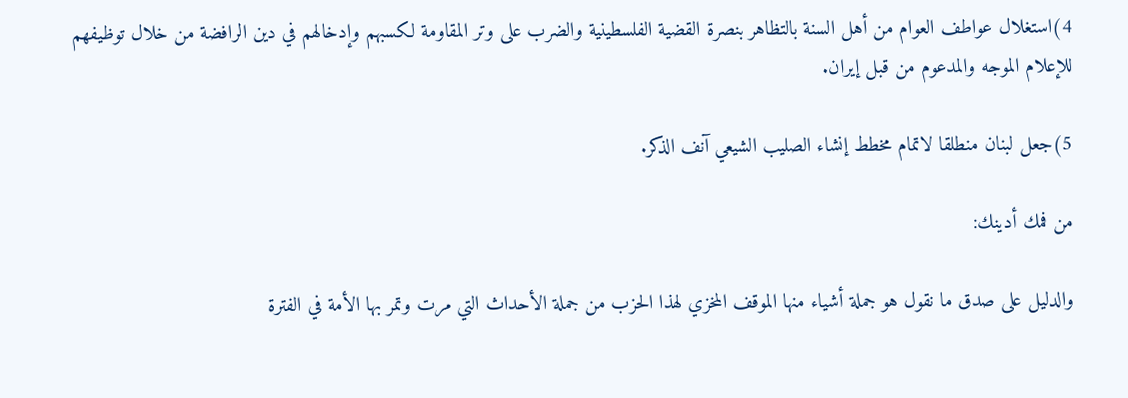4)استغلال عواطف العوام من أهل السنة بالتظاهر بنصرة القضية الفلسطينية والضرب على وتر المقاومة لكسبهم وإدخالهم في دين الرافضة من خلال توظيفهم للإعلام الموجه والمدعوم من قبل إيران.

5)جعل لبنان منطلقا لاتمام مخطط إنشاء الصليب الشيعي آنف الذكر.

من فمك أدينك:

والدليل على صدق ما نقول هو جملة أشياء منها الموقف المخزي لهذا الحزب من جملة الأحداث التي مرت وتمر بها الأمة في الفترة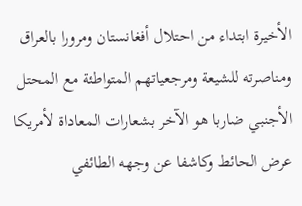الأخيرة ابتداء من احتلال أفغانستان ومرورا بالعراق ومناصرته للشيعة ومرجعياتهم المتواطئة مع المحتل الأجنبي ضاربا هو الآخر بشعارات المعاداة لأمريكا عرض الحائط وكاشفا عن وجهه الطائفي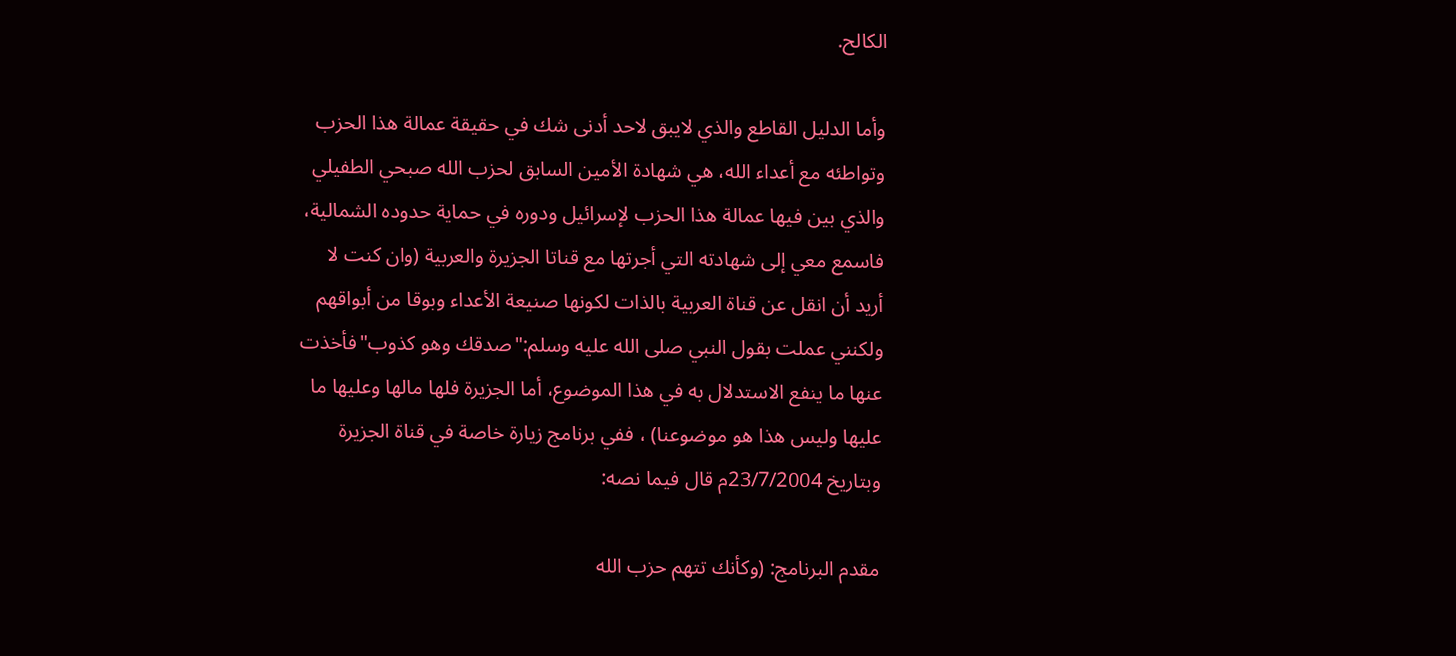الكالح.

وأما الدليل القاطع والذي لايبق لاحد أدنى شك في حقيقة عمالة هذا الحزب وتواطئه مع أعداء الله، هي شهادة الأمين السابق لحزب الله صبحي الطفيلي والذي بين فيها عمالة هذا الحزب لإسرائيل ودوره في حماية حدوده الشمالية، فاسمع معي إلى شهادته التي أجرتها مع قناتا الجزيرة والعربية (وان كنت لا أريد أن انقل عن قناة العربية بالذات لكونها صنيعة الأعداء وبوقا من أبواقهم ولكنني عملت بقول النبي صلى الله عليه وسلم:"صدقك وهو كذوب"فأخذت عنها ما ينفع الاستدلال به في هذا الموضوع، أما الجزيرة فلها مالها وعليها ما عليها وليس هذا هو موضوعنا) ، ففي برنامج زيارة خاصة في قناة الجزيرة وبتاريخ 23/7/2004م قال فيما نصه:

مقدم البرنامج: (وكأنك تتهم حزب الله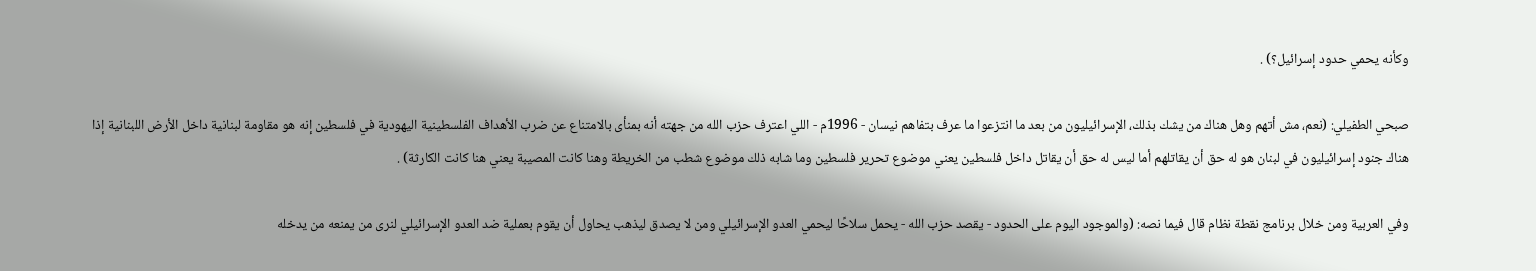وكأنه يحمي حدود إسرائيل؟) .

صبحي الطفيلي: (نعم، مش أتهم وهل هناك من يشك بذلك، الإسرائيليون من بعد ما انتزعوا ما عرف بتفاهم نيسان - 1996م - اللي اعترف حزب الله من جهته أنه بمنأى بالامتناع عن ضرب الأهداف الفلسطينية اليهودية في فلسطين إنه هو مقاومة لبنانية داخل الأرض اللبنانية إذا هناك جنود إسرائيليون في لبنان هو له حق أن يقاتلهم أما ليس له حق أن يقاتل داخل فلسطين يعني موضوع تحرير فلسطين وما شابه ذلك موضوع شطب من الخريطة وهنا كانت المصيبة يعني هنا كانت الكارثة) .

وفي العربية ومن خلال برنامج نقطة نظام قال فيما نصه: (والموجود اليوم على الحدود - يقصد حزب الله - يحمل سلاحًا ليحمي العدو الإسرائيلي ومن لا يصدق ليذهب يحاول أن يقوم بعملية ضد العدو الإسرائيلي لنرى من يمنعه من يدخله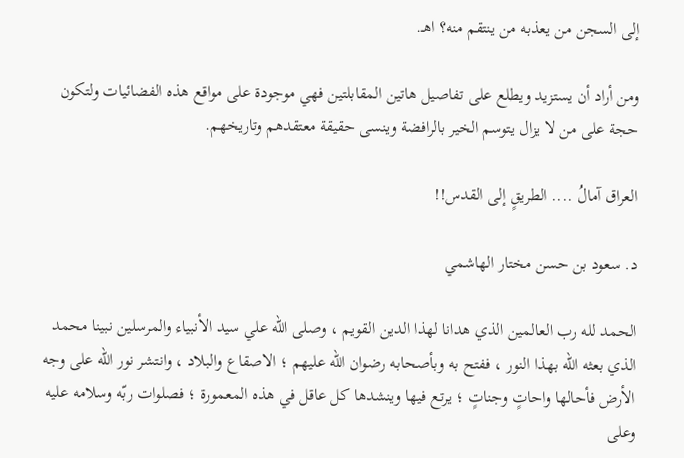إلى السجن من يعذبه من ينتقم منه؟ اهـ.

ومن أراد أن يستزيد ويطلع على تفاصيل هاتين المقابلتين فهي موجودة على مواقع هذه الفضائيات ولتكون حجة على من لا يزال يتوسم الخير بالرافضة وينسى حقيقة معتقدهم وتاريخهم.

العراق آمالُ .... الطريقٍ إلى القدس!!

د. سعود بن حسن مختار الهاشمي

الحمد لله رب العالمين الذي هدانا لهذا الدين القويم ، وصلى الله علي سيد الأنبياء والمرسلين نبينا محمد الذي بعثه الله بهذا النور ، ففتح به وبأصحابه رضوان الله عليهم ؛ الاصقاع والبلاد ، وانتشر نور الله على وجه الأرض فأحالها واحاتٍ وجناتٍ ؛ يرتع فيها وينشدها كل عاقل في هذه المعمورة ؛ فصلوات ربّه وسلامه عليه وعلى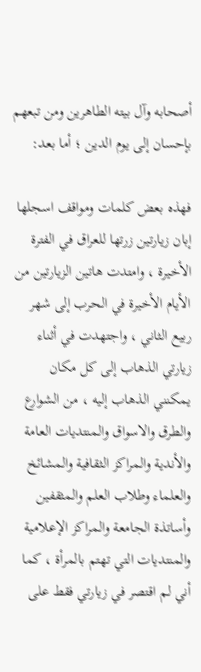أصحابه وآل بيته الطاهرين ومن تبعهم بإحسان إلى يوم الدين ؛ أما بعد:

فهذه بعض كلمات ومواقف اسجلها إبان زيارتين زرتها للعراق في الفترة الأخيرة ، وامتدت هاتين الزيارتين من الأيام الأخيرة في الحرب إلى شهر ربيع الثاني ، واجتهدت في أثناء زيارتي الذهاب إلى كل مكان يمكنني الذهاب إليه ، من الشوارع والطرق والاسواق والمنتديات العامة والأندية والمراكز الثقافية والمشائخ والعلماء وطلاب العلم والمثقفين وأساتذة الجامعة والمراكز الإعلامية والمنتديات التي تهتم بالمرأة ، كما أني لم اقتصر في زيارتي فقط على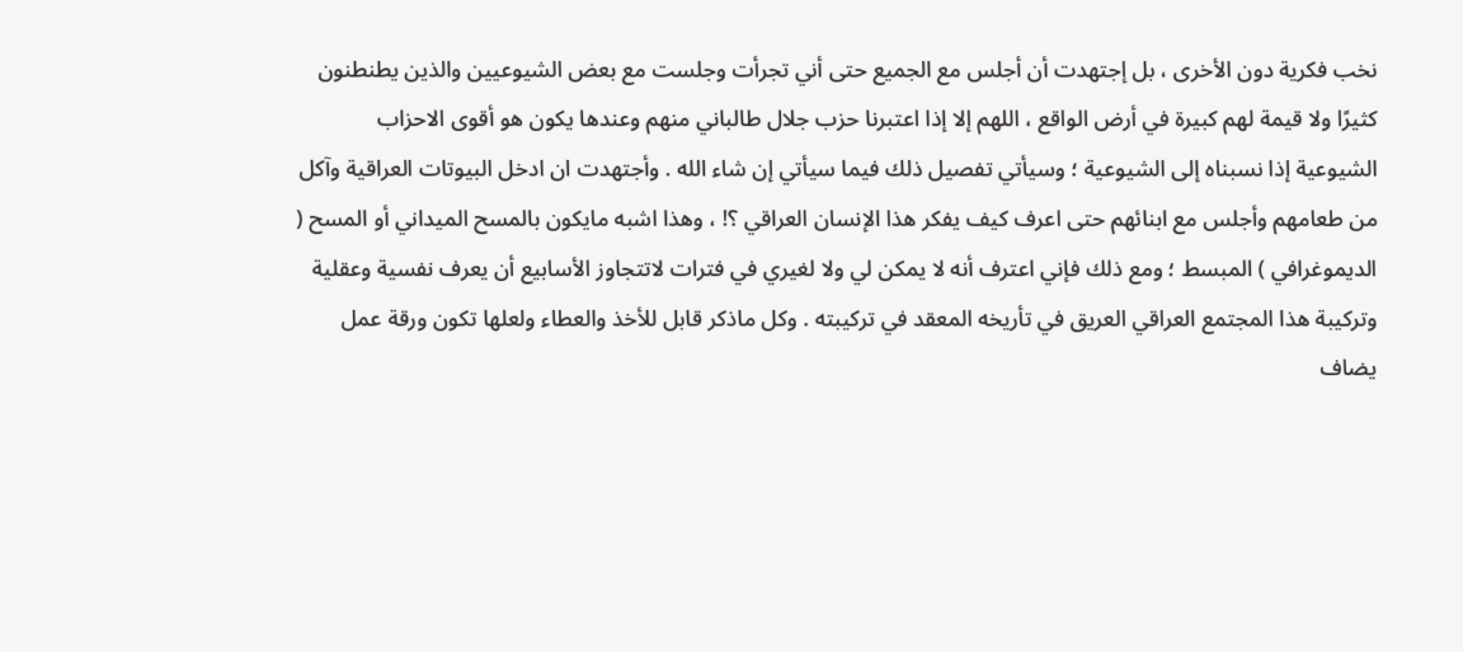نخب فكرية دون الأخرى ، بل إجتهدت أن أجلس مع الجميع حتى أني تجرأت وجلست مع بعض الشيوعيين والذين يطنطنون كثيرًا ولا قيمة لهم كبيرة في أرض الواقع ، اللهم إلا إذا اعتبرنا حزب جلال طالباني منهم وعندها يكون هو أقوى الاحزاب الشيوعية إذا نسبناه إلى الشيوعية ؛ وسيأتي تفصيل ذلك فيما سيأتي إن شاء الله . وأجتهدت ان ادخل البيوتات العراقية وآكل من طعامهم وأجلس مع ابنائهم حتى اعرف كيف يفكر هذا الإنسان العراقي ؟! ، وهذا اشبه مايكون بالمسح الميداني أو المسح ( الديموغرافي ) المبسط ؛ ومع ذلك فإني اعترف أنه لا يمكن لي ولا لغيري في فترات لاتتجاوز الأسابيع أن يعرف نفسية وعقلية وتركيبة هذا المجتمع العراقي العريق في تأريخه المعقد في تركيبته . وكل ماذكر قابل للأخذ والعطاء ولعلها تكون ورقة عمل يضاف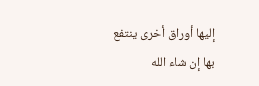إليها أوراق أخرى ينتفع بها إن شاء الله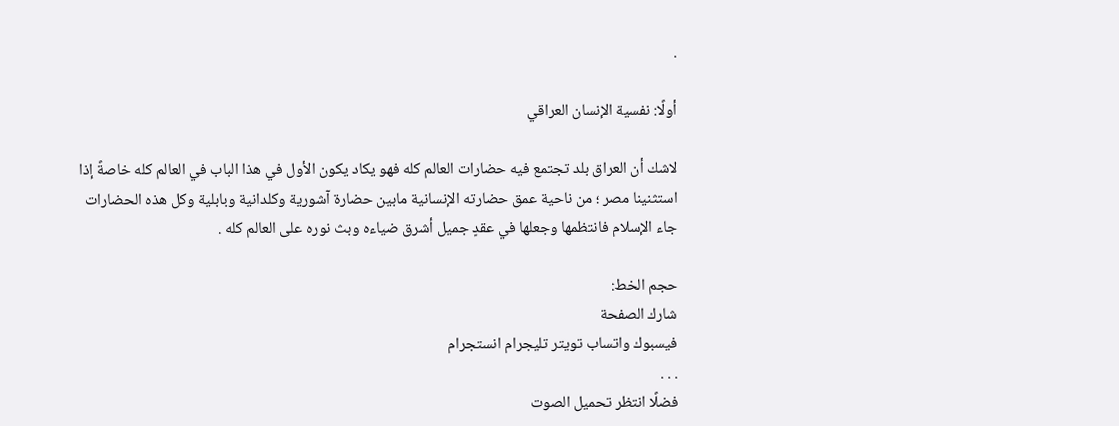.

أولًا: نفسية الإنسان العراقي

لاشك أن العراق بلد تجتمع فيه حضارات العالم كله فهو يكاد يكون الأول في هذا الباب في العالم كله خاصةً إذا استثنينا مصر ؛ من ناحية عمق حضارته الإنسانية مابين حضارة آشورية وكلدانية وبابلية وكل هذه الحضارات جاء الإسلام فانتظمها وجعلها في عقدٍ جميل أشرق ضياءه وبث نوره على العالم كله .

حجم الخط:
شارك الصفحة
فيسبوك واتساب تويتر تليجرام انستجرام
. . .
فضلًا انتظر تحميل الصوت